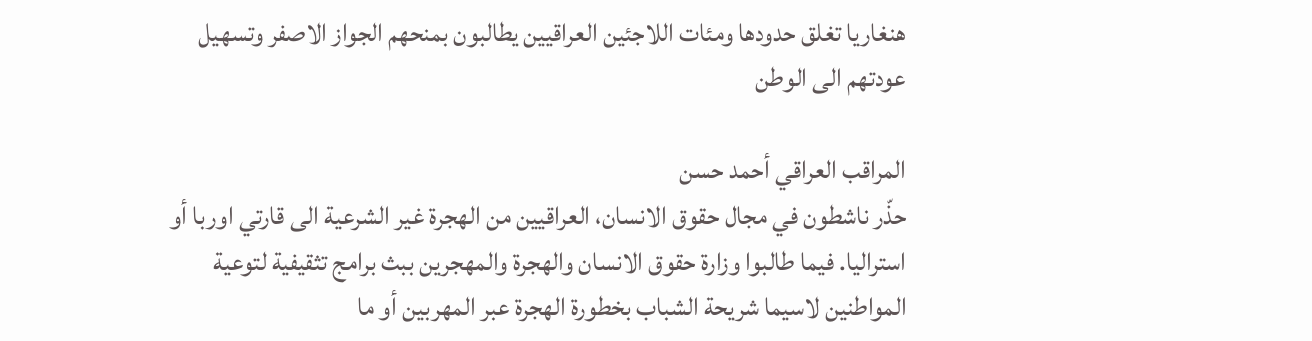هنغاريا تغلق حدودها ومئات اللاجئين العراقيين يطالبون بمنحهم الجواز الاصفر وتسهيل عودتهم الى الوطن

المراقب العراقي أحمد حسن
حذّر ناشطون في مجال حقوق الانسان، العراقيين من الهجرة غير الشرعية الى قارتي اوربا أو استراليا. فيما طالبوا وزارة حقوق الانسان والهجرة والمهجرين ببث برامج تثقيفية لتوعية المواطنين لاسيما شريحة الشباب بخطورة الهجرة عبر المهربين أو ما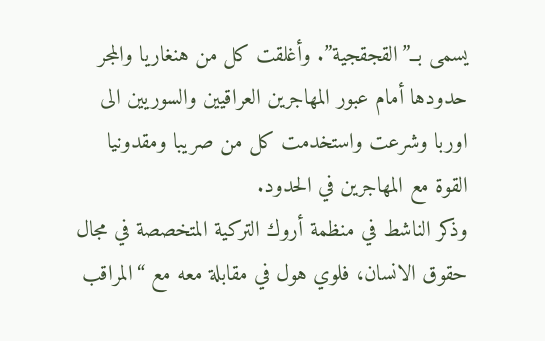يسمى بــ”القجقجية”. وأغلقت كل من هنغاريا والمجر حدودها أمام عبور المهاجرين العراقيين والسوريين الى اوربا وشرعت واستخدمت كل من صريبا ومقدونيا القوة مع المهاجرين في الحدود.
وذكر الناشط في منظمة أروك التركية المتخصصة في مجال حقوق الانسان، فلوي هول في مقابلة معه مع “المراقب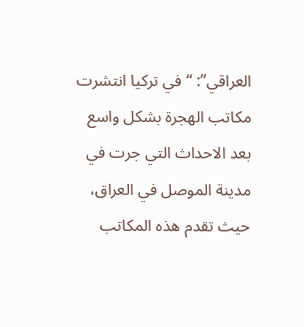العراقي”: “في تركيا انتشرت مكاتب الهجرة بشكل واسع بعد الاحداث التي جرت في مدينة الموصل في العراق، حيث تقدم هذه المكاتب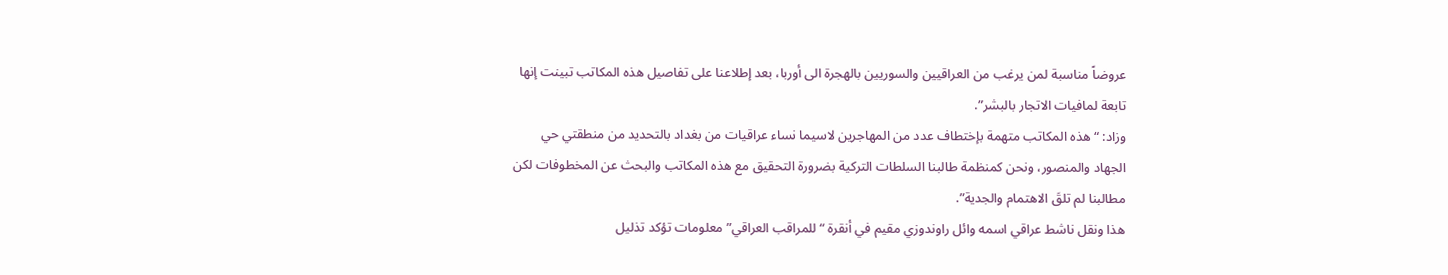عروضاً مناسبة لمن يرغب من العراقيين والسوريين بالهجرة الى أوربا، بعد إطلاعنا على تفاصيل هذه المكاتب تبينت إنها تابعة لمافيات الاتجار بالبشر”.
وزاد: “هذه المكاتب متهمة بإختطاف عدد من المهاجرين لاسيما نساء عراقيات من بغداد بالتحديد من منطقتي حي الجهاد والمنصور، ونحن كمنظمة طالبنا السلطات التركية بضرورة التحقيق مع هذه المكاتب والبحث عن المخطوفات لكن مطالبنا لم تلقَ الاهتمام والجدية”.
هذا ونقل ناشط عراقي اسمه وائل راوندوزي مقيم في أنقرة “للمراقب العراقي” معلومات تؤكد تذليل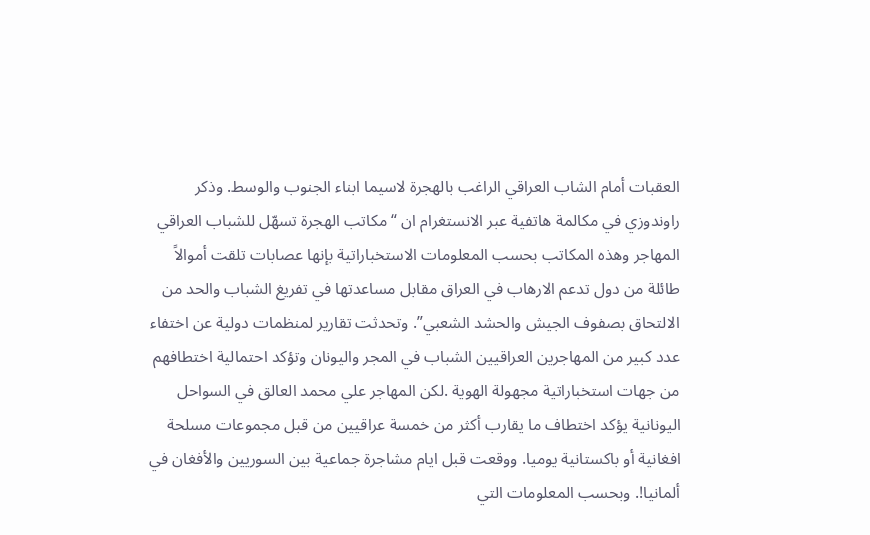العقبات أمام الشاب العراقي الراغب بالهجرة لاسيما ابناء الجنوب والوسط. وذكر راوندوزي في مكالمة هاتفية عبر الانستغرام ان “مكاتب الهجرة تسهّل للشباب العراقي المهاجر وهذه المكاتب بحسب المعلومات الاستخباراتية بإنها عصابات تلقت أموالاً طائلة من دول تدعم الارهاب في العراق مقابل مساعدتها في تفريغ الشباب والحد من الالتحاق بصفوف الجيش والحشد الشعبي”. وتحدثت تقارير لمنظمات دولية عن اختفاء عدد كبير من المهاجرين العراقيين الشباب في المجر واليونان وتؤكد احتمالية اختطافهم من جهات استخباراتية مجهولة الهوية .لكن المهاجر علي محمد العالق في السواحل اليونانية يؤكد اختطاف ما يقارب أكثر من خمسة عراقيين من قبل مجموعات مسلحة افغانية أو باكستانية يوميا. ووقعت قبل ايام مشاجرة جماعية بين السوريين والأفغان في ألمانيا!. وبحسب المعلومات التي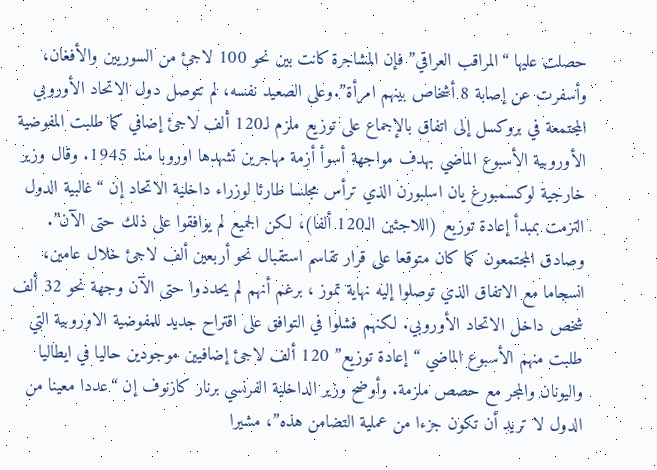حصلت عليها “المراقب العراقي” فإن المشاجرة كانت بين نحو 100 لاجئ من السوريين والأفغان، وأسفرت عن إصابة 8 أشخاص بينهم امرأة”.وعلى الصعيد نفسه، لم تتوصل دول الاتحاد الأوروبي المجتمعة في بروكسل إلى اتفاق بالإجماع على توزيع ملزم لـ120 ألف لاجئ إضافي كما طلبت المفوضية الأوروبية الأسبوع الماضي بهدف مواجهة أسوأ أزمة مهاجرين تشهدها اوروبا منذ 1945. وقال وزير خارجية لوكسمبورغ يان اسلبورن الذي ترأس مجلسا طارئا لوزراء داخلية الاتحاد إن “غالبية الدول التزمت بمبدأ إعادة توزيع (اللاجئين الـ120 ألفا)، لكن الجميع لم يوافقوا على ذلك حتى الآن”. وصادق المجتمعون كما كان متوقعا على قرار تقاسم استقبال نحو أربعين ألف لاجئ خلال عامين، انسجاما مع الاتفاق الذي توصلوا إليه نهاية تموز ، برغم أنهم لم يحددوا حتى الآن وجهة نحو 32 ألف شخص داخل الاتحاد الأوروبي. لكنهم فشلوا في التوافق على اقتراح جديد للمفوضية الاوروبية التي طلبت منهم الأسبوع الماضي “إعادة توزيع” 120 ألف لاجئ إضافيين موجودين حاليا في ايطاليا واليونان والمجر مع حصص ملزمة. وأوضح وزير الداخلية الفرنسي برنار كازنوف إن “عددا معينا من الدول لا تريد أن تكون جزءا من عملية التضامن هذه”، مشيرا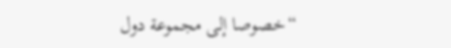“خصوصا إلى مجموعة دول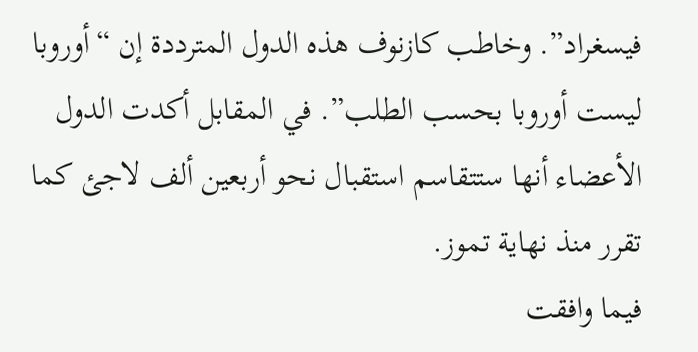فيسغراد”. وخاطب كازنوف هذه الدول المترددة إن “أوروبا ليست أوروبا بحسب الطلب”. في المقابل أكدت الدول الأعضاء أنها ستتقاسم استقبال نحو أربعين ألف لاجئ كما تقرر منذ نهاية تموز.
فيما وافقت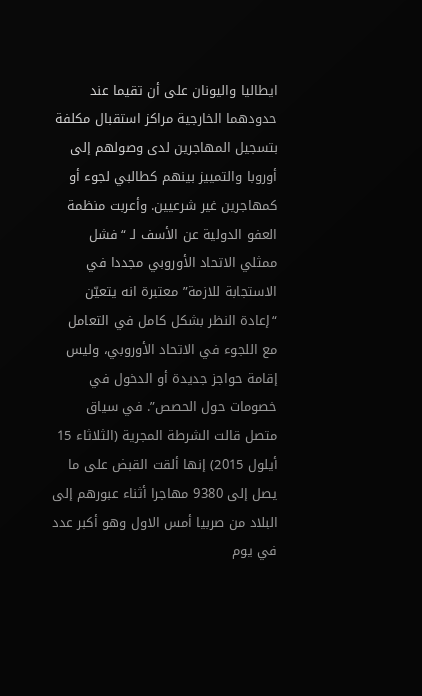ايطاليا واليونان على أن تقيما عند حدودهما الخارجية مراكز استقبال مكلفة بتسجيل المهاجرين لدى وصولهم إلى أوروبا والتمييز بينهم كطالبي لجوء أو كمهاجرين غير شرعيين. وأعربت منظمة العفو الدولية عن الأسف لـ “فشل ممثلي الاتحاد الأوروبي مجددا في الاستجابة للازمة” معتبرة انه يتعيّن “إعادة النظر بشكل كامل في التعامل مع اللجوء في الاتحاد الأوروبي، وليس إقامة حواجز جديدة أو الدخول في خصومات حول الحصص”. في سياق متصل قالت الشرطة المجرية (الثلاثاء 15 أيلول 2015) إنها ألقت القبض على ما يصل إلى 9380 مهاجرا أثناء عبورهم إلى البلاد من صربيا أمس الاول وهو أكبر عدد في يوم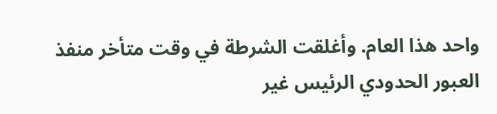واحد هذا العام. وأغلقت الشرطة في وقت متأخر منفذ العبور الحدودي الرئيس غير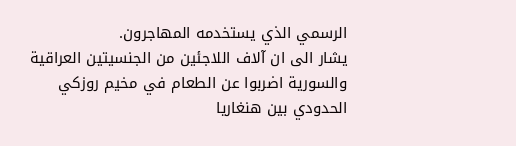الرسمي الذي يستخدمه المهاجرون.
يشار الى ان آلاف اللاجئين من الجنسيتين العراقية والسورية اضربوا عن الطعام في مخيم روزكي الحدودي بين هنغاريا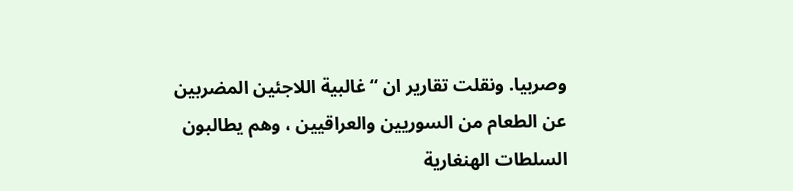وصربيا. ونقلت تقارير ان “غالبية اللاجئين المضربين عن الطعام من السوريين والعراقيين ، وهم يطالبون السلطات الهنغارية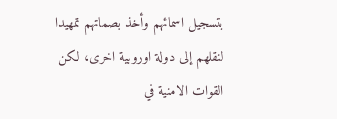بتسجيل اسمائهم وأخذ بصماتهم تمهيدا لنقلهم إلى دولة اوروبية اخرى، لكن القوات الامنية في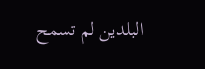البلدين لم تسمح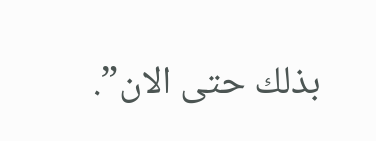بذلك حتى الان”.